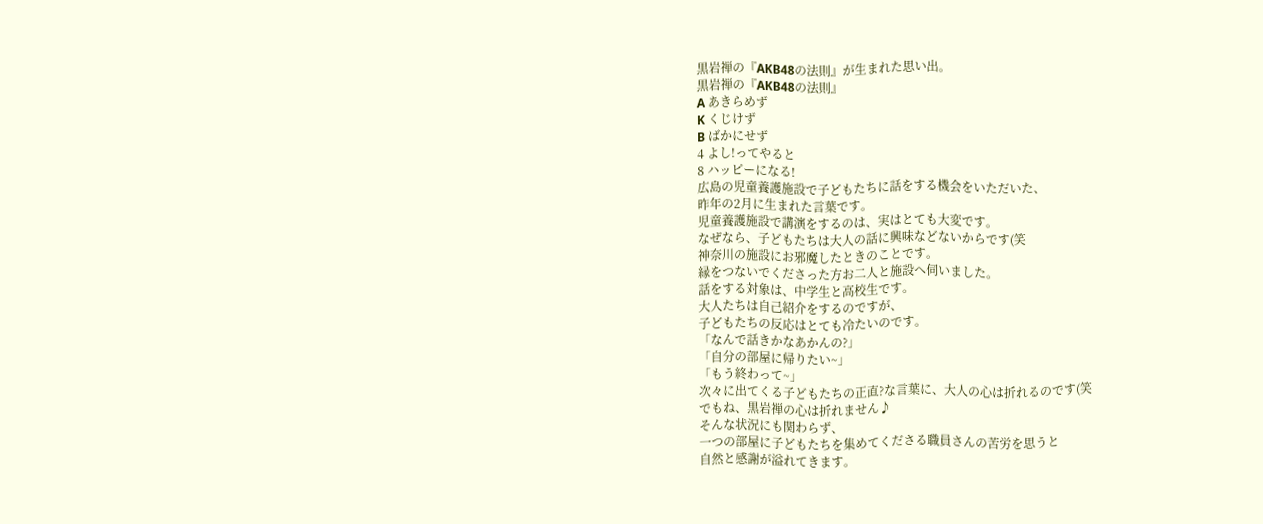黒岩禅の『AKB48の法則』が生まれた思い出。
黒岩禅の『AKB48の法則』
A あきらめず
K くじけず
B ばかにせず
4 よし!ってやると
8 ハッピーになる!
広島の児童養護施設で子どもたちに話をする機会をいただいた、
昨年の2月に生まれた言葉です。
児童養護施設で講演をするのは、実はとても大変です。
なぜなら、子どもたちは大人の話に興味などないからです(笑
神奈川の施設にお邪魔したときのことです。
縁をつないでくださった方お二人と施設へ伺いました。
話をする対象は、中学生と高校生です。
大人たちは自己紹介をするのですが、
子どもたちの反応はとても冷たいのです。
「なんで話きかなあかんの?」
「自分の部屋に帰りたい~」
「もう終わって~」
次々に出てくる子どもたちの正直?な言葉に、大人の心は折れるのです(笑
でもね、黒岩禅の心は折れません♪
そんな状況にも関わらず、
一つの部屋に子どもたちを集めてくださる職員さんの苦労を思うと
自然と感謝が溢れてきます。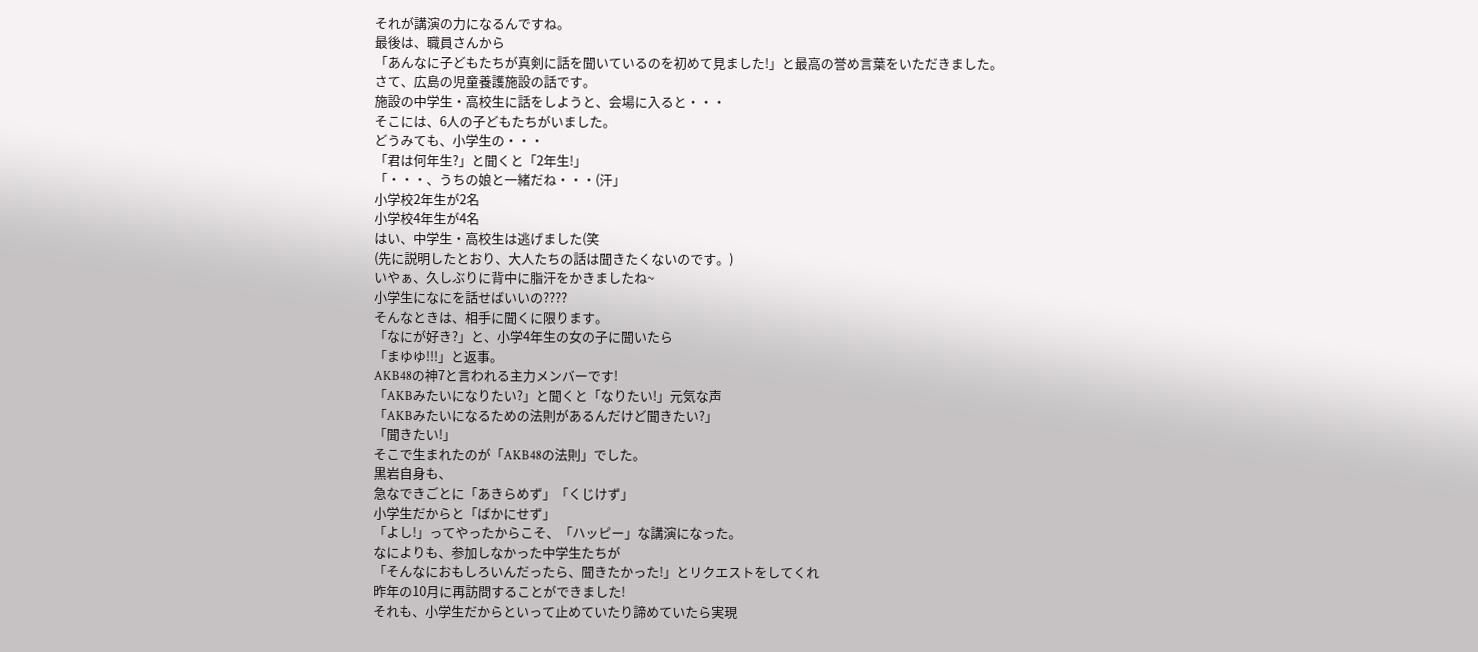それが講演の力になるんですね。
最後は、職員さんから
「あんなに子どもたちが真剣に話を聞いているのを初めて見ました!」と最高の誉め言葉をいただきました。
さて、広島の児童養護施設の話です。
施設の中学生・高校生に話をしようと、会場に入ると・・・
そこには、6人の子どもたちがいました。
どうみても、小学生の・・・
「君は何年生?」と聞くと「2年生!」
「・・・、うちの娘と一緒だね・・・(汗」
小学校2年生が2名
小学校4年生が4名
はい、中学生・高校生は逃げました(笑
(先に説明したとおり、大人たちの話は聞きたくないのです。)
いやぁ、久しぶりに背中に脂汗をかきましたね~
小学生になにを話せばいいの????
そんなときは、相手に聞くに限ります。
「なにが好き?」と、小学4年生の女の子に聞いたら
「まゆゆ!!!」と返事。
AKB48の神7と言われる主力メンバーです!
「AKBみたいになりたい?」と聞くと「なりたい!」元気な声
「AKBみたいになるための法則があるんだけど聞きたい?」
「聞きたい!」
そこで生まれたのが「AKB48の法則」でした。
黒岩自身も、
急なできごとに「あきらめず」「くじけず」
小学生だからと「ばかにせず」
「よし!」ってやったからこそ、「ハッピー」な講演になった。
なによりも、参加しなかった中学生たちが
「そんなにおもしろいんだったら、聞きたかった!」とリクエストをしてくれ
昨年の10月に再訪問することができました!
それも、小学生だからといって止めていたり諦めていたら実現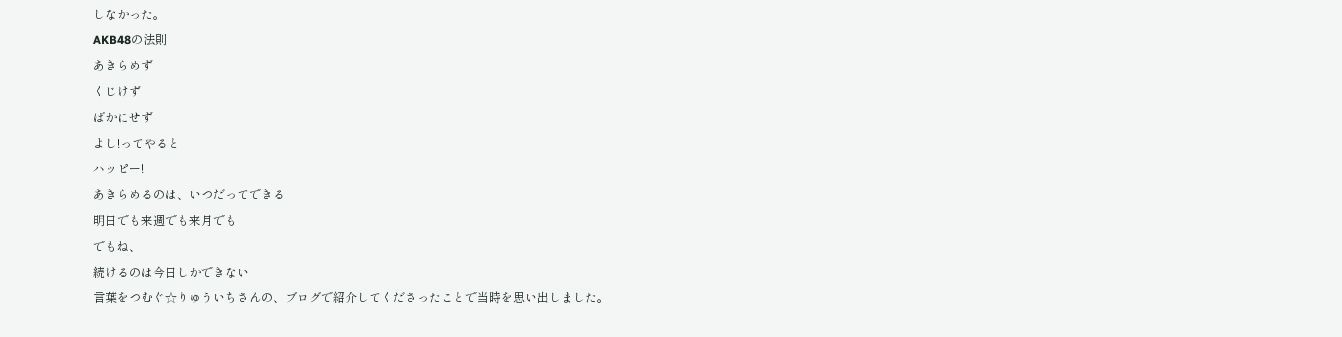しなかった。
AKB48の法則
あきらめず
くじけず
ばかにせず
よし!ってやると
ハッピー!
あきらめるのは、いつだってできる
明日でも来週でも来月でも
でもね、
続けるのは今日しかできない
言葉をつむぐ☆りゅういちさんの、ブログで紹介してくださったことで当時を思い出しました。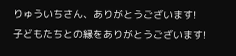りゅういちさん、ありがとうございます!
子どもたちとの縁をありがとうございます!